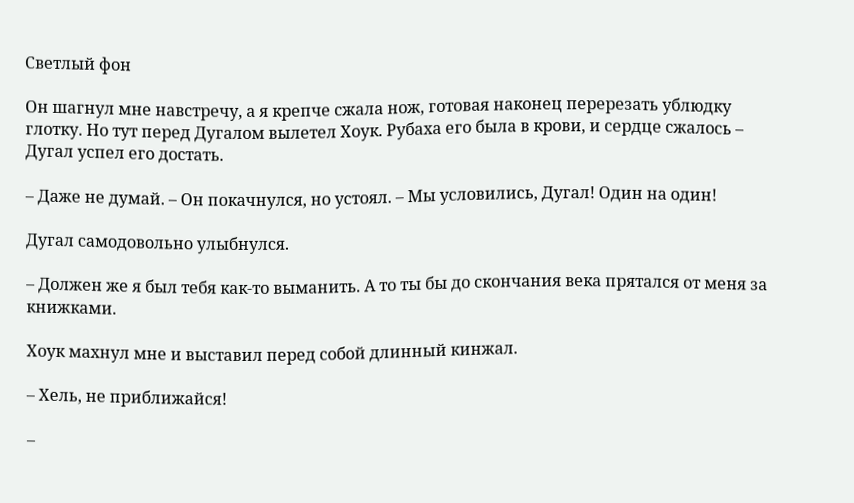Светлый фон

Он шагнул мне навстречу, а я крепче сжала нож, готовая наконец перерезать ублюдку глотку. Но тут перед Дугалом вылетел Хоук. Рубаха его была в крови, и сердце сжалось – Дугал успел его достать.

– Даже не думай. – Он покачнулся, но устоял. – Мы условились, Дугал! Один на один!

Дугал самодовольно улыбнулся.

– Должен же я был тебя как-то выманить. А то ты бы до скончания века прятался от меня за книжками.

Хоук махнул мне и выставил перед собой длинный кинжал.

– Хель, не приближайся!

–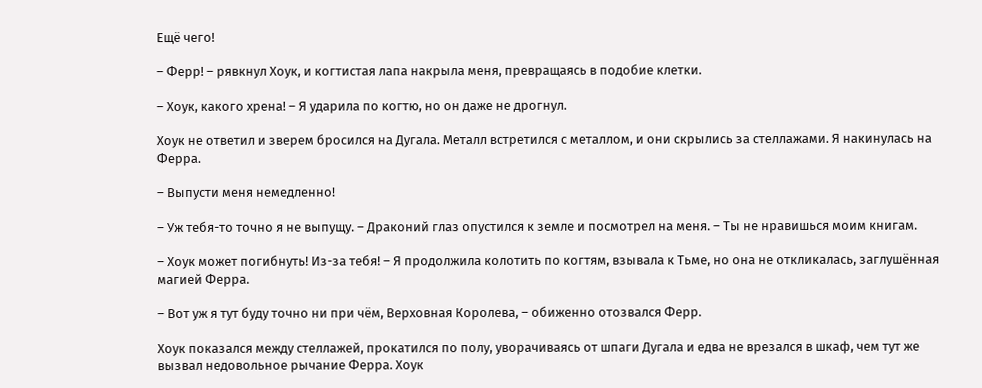Ещё чего!

– Ферр! – рявкнул Хоук, и когтистая лапа накрыла меня, превращаясь в подобие клетки.

– Хоук, какого хрена! – Я ударила по когтю, но он даже не дрогнул.

Хоук не ответил и зверем бросился на Дугала. Металл встретился с металлом, и они скрылись за стеллажами. Я накинулась на Ферра.

– Выпусти меня немедленно!

– Уж тебя-то точно я не выпущу. – Драконий глаз опустился к земле и посмотрел на меня. – Ты не нравишься моим книгам.

– Хоук может погибнуть! Из-за тебя! – Я продолжила колотить по когтям, взывала к Тьме, но она не откликалась, заглушённая магией Ферра.

– Вот уж я тут буду точно ни при чём, Верховная Королева, – обиженно отозвался Ферр.

Хоук показался между стеллажей, прокатился по полу, уворачиваясь от шпаги Дугала и едва не врезался в шкаф, чем тут же вызвал недовольное рычание Ферра. Хоук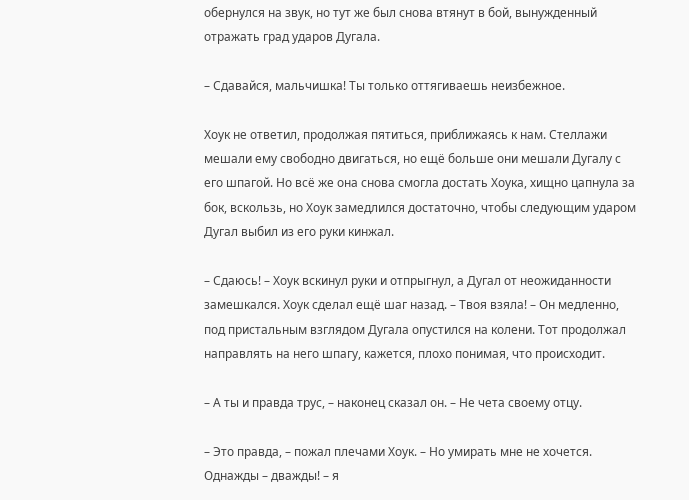обернулся на звук, но тут же был снова втянут в бой, вынужденный отражать град ударов Дугала.

– Сдавайся, мальчишка! Ты только оттягиваешь неизбежное.

Хоук не ответил, продолжая пятиться, приближаясь к нам. Стеллажи мешали ему свободно двигаться, но ещё больше они мешали Дугалу с его шпагой. Но всё же она снова смогла достать Хоука, хищно цапнула за бок, вскользь, но Хоук замедлился достаточно, чтобы следующим ударом Дугал выбил из его руки кинжал.

– Сдаюсь! – Хоук вскинул руки и отпрыгнул, а Дугал от неожиданности замешкался. Хоук сделал ещё шаг назад. – Твоя взяла! – Он медленно, под пристальным взглядом Дугала опустился на колени. Тот продолжал направлять на него шпагу, кажется, плохо понимая, что происходит.

– А ты и правда трус, – наконец сказал он. – Не чета своему отцу.

– Это правда, – пожал плечами Хоук. – Но умирать мне не хочется. Однажды – дважды! – я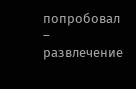попробовал – развлечение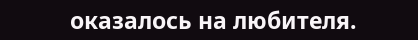оказалось на любителя.